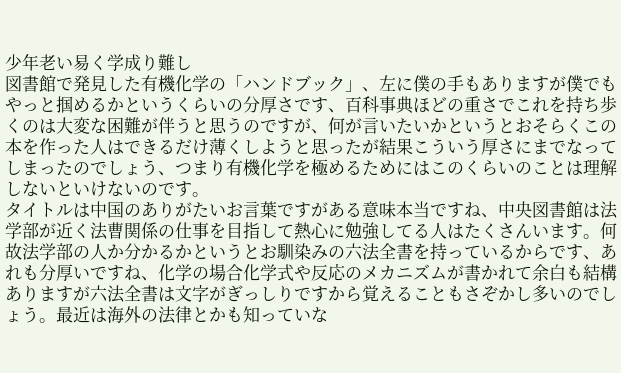少年老い易く学成り難し
図書館で発見した有機化学の「ハンドブック」、左に僕の手もありますが僕でもやっと掴めるかというくらいの分厚さです、百科事典ほどの重さでこれを持ち歩くのは大変な困難が伴うと思うのですが、何が言いたいかというとおそらくこの本を作った人はできるだけ薄くしようと思ったが結果こういう厚さにまでなってしまったのでしょう、つまり有機化学を極めるためにはこのくらいのことは理解しないといけないのです。
タイトルは中国のありがたいお言葉ですがある意味本当ですね、中央図書館は法学部が近く法曹関係の仕事を目指して熱心に勉強してる人はたくさんいます。何故法学部の人か分かるかというとお馴染みの六法全書を持っているからです、あれも分厚いですね、化学の場合化学式や反応のメカニズムが書かれて余白も結構ありますが六法全書は文字がぎっしりですから覚えることもさぞかし多いのでしょう。最近は海外の法律とかも知っていな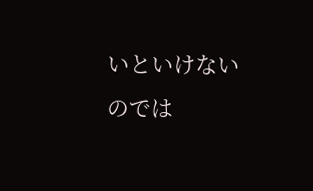いといけないのでは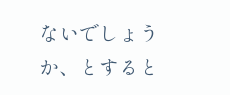ないでしょうか、とすると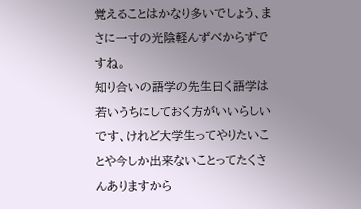覚えることはかなり多いでしょう、まさに一寸の光陰軽んずべからずですね。
知り合いの語学の先生曰く語学は若いうちにしておく方がいいらしいです、けれど大学生ってやりたいことや今しか出来ないことってたくさんありますから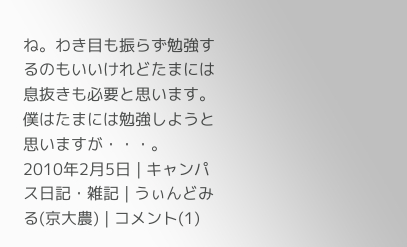ね。わき目も振らず勉強するのもいいけれどたまには息抜きも必要と思います。
僕はたまには勉強しようと思いますが・・・。
2010年2月5日 | キャンパス日記・雑記 | うぃんどみる(京大農) | コメント(1)